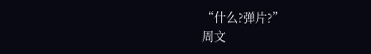“什么?弹片?”
周文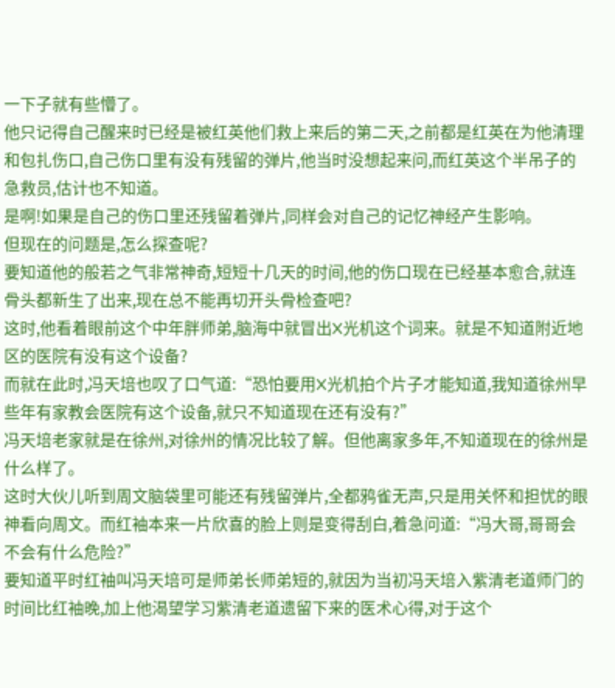一下子就有些懵了。
他只记得自己醒来时已经是被红英他们救上来后的第二天,之前都是红英在为他清理和包扎伤口,自己伤口里有没有残留的弹片,他当时没想起来问,而红英这个半吊子的急救员,估计也不知道。
是啊!如果是自己的伤口里还残留着弹片,同样会对自己的记忆神经产生影响。
但现在的问题是,怎么探查呢?
要知道他的般若之气非常神奇,短短十几天的时间,他的伤口现在已经基本愈合,就连骨头都新生了出来,现在总不能再切开头骨检查吧?
这时,他看着眼前这个中年胖师弟,脑海中就冒出X光机这个词来。就是不知道附近地区的医院有没有这个设备?
而就在此时,冯天培也叹了口气道:“恐怕要用X光机拍个片子才能知道,我知道徐州早些年有家教会医院有这个设备,就只不知道现在还有没有?”
冯天培老家就是在徐州,对徐州的情况比较了解。但他离家多年,不知道现在的徐州是什么样了。
这时大伙儿听到周文脑袋里可能还有残留弹片,全都鸦雀无声,只是用关怀和担忧的眼神看向周文。而红袖本来一片欣喜的脸上则是变得刮白,着急问道:“冯大哥,哥哥会不会有什么危险?”
要知道平时红袖叫冯天培可是师弟长师弟短的,就因为当初冯天培入紫清老道师门的时间比红袖晚,加上他渴望学习紫清老道遗留下来的医术心得,对于这个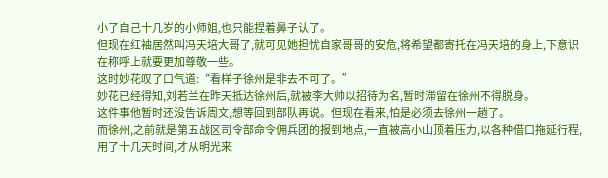小了自己十几岁的小师姐,也只能捏着鼻子认了。
但现在红袖居然叫冯天培大哥了,就可见她担忧自家哥哥的安危,将希望都寄托在冯天培的身上,下意识在称呼上就要更加尊敬一些。
这时妙花叹了口气道:“看样子徐州是非去不可了。”
妙花已经得知,刘若兰在昨天抵达徐州后,就被李大帅以招待为名,暂时滞留在徐州不得脱身。
这件事他暂时还没告诉周文,想等回到部队再说。但现在看来,怕是必须去徐州一趟了。
而徐州,之前就是第五战区司令部命令佣兵团的报到地点,一直被高小山顶着压力,以各种借口拖延行程,用了十几天时间,才从明光来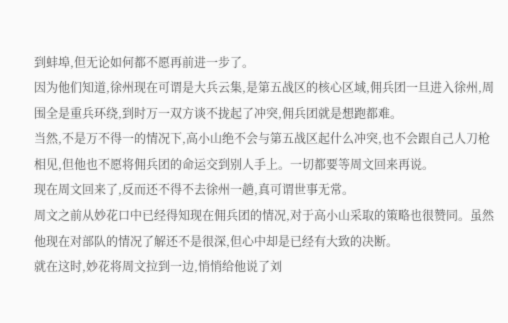到蚌埠,但无论如何都不愿再前进一步了。
因为他们知道,徐州现在可谓是大兵云集,是第五战区的核心区域,佣兵团一旦进入徐州,周围全是重兵环绕,到时万一双方谈不拢起了冲突,佣兵团就是想跑都难。
当然,不是万不得一的情况下,高小山绝不会与第五战区起什么冲突,也不会跟自己人刀枪相见,但他也不愿将佣兵团的命运交到别人手上。一切都要等周文回来再说。
现在周文回来了,反而还不得不去徐州一趟,真可谓世事无常。
周文之前从妙花口中已经得知现在佣兵团的情况,对于高小山采取的策略也很赞同。虽然他现在对部队的情况了解还不是很深,但心中却是已经有大致的决断。
就在这时,妙花将周文拉到一边,悄悄给他说了刘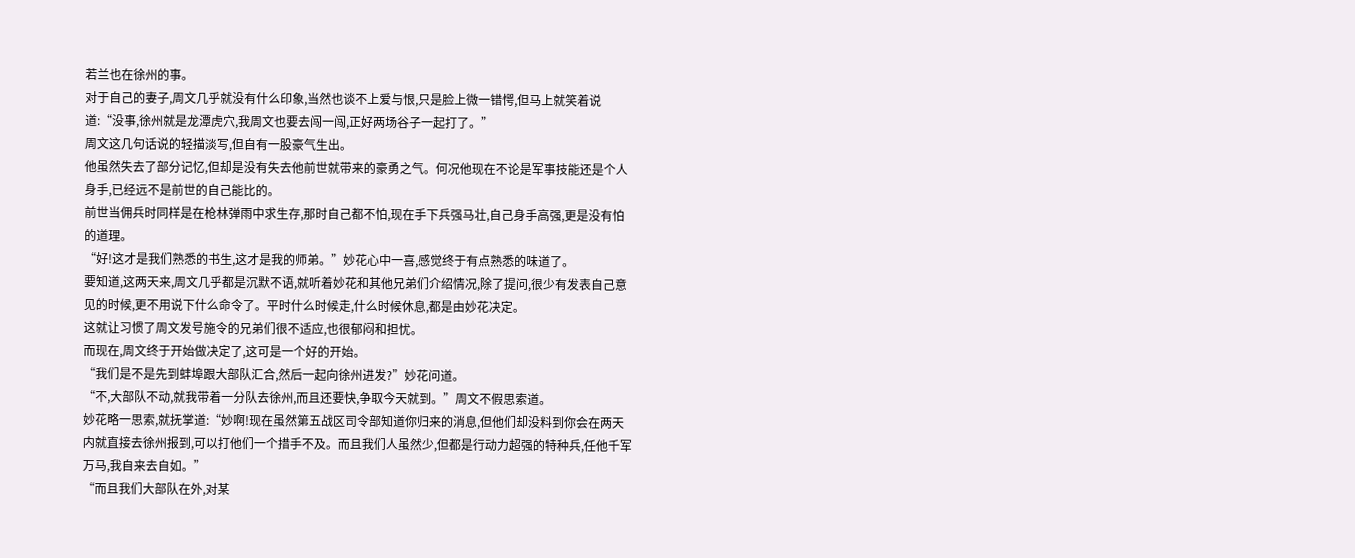若兰也在徐州的事。
对于自己的妻子,周文几乎就没有什么印象,当然也谈不上爱与恨,只是脸上微一错愕,但马上就笑着说道:“没事,徐州就是龙潭虎穴,我周文也要去闯一闯,正好两场谷子一起打了。”
周文这几句话说的轻描淡写,但自有一股豪气生出。
他虽然失去了部分记忆,但却是没有失去他前世就带来的豪勇之气。何况他现在不论是军事技能还是个人身手,已经远不是前世的自己能比的。
前世当佣兵时同样是在枪林弹雨中求生存,那时自己都不怕,现在手下兵强马壮,自己身手高强,更是没有怕的道理。
“好!这才是我们熟悉的书生,这才是我的师弟。”妙花心中一喜,感觉终于有点熟悉的味道了。
要知道,这两天来,周文几乎都是沉默不语,就听着妙花和其他兄弟们介绍情况,除了提问,很少有发表自己意见的时候,更不用说下什么命令了。平时什么时候走,什么时候休息,都是由妙花决定。
这就让习惯了周文发号施令的兄弟们很不适应,也很郁闷和担忧。
而现在,周文终于开始做决定了,这可是一个好的开始。
“我们是不是先到蚌埠跟大部队汇合,然后一起向徐州进发?”妙花问道。
“不,大部队不动,就我带着一分队去徐州,而且还要快,争取今天就到。”周文不假思索道。
妙花略一思索,就抚掌道:“妙啊!现在虽然第五战区司令部知道你归来的消息,但他们却没料到你会在两天内就直接去徐州报到,可以打他们一个措手不及。而且我们人虽然少,但都是行动力超强的特种兵,任他千军万马,我自来去自如。”
“而且我们大部队在外,对某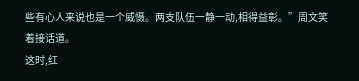些有心人来说也是一个威慑。两支队伍一静一动,相得益彰。”周文笑着接话道。
这时,红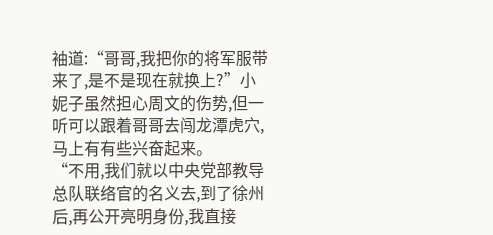袖道:“哥哥,我把你的将军服带来了,是不是现在就换上?”小妮子虽然担心周文的伤势,但一听可以跟着哥哥去闯龙潭虎穴,马上有有些兴奋起来。
“不用,我们就以中央党部教导总队联络官的名义去,到了徐州后,再公开亮明身份,我直接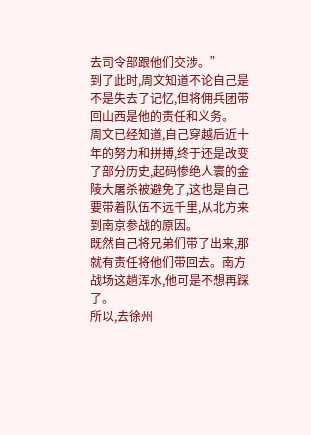去司令部跟他们交涉。”
到了此时,周文知道不论自己是不是失去了记忆,但将佣兵团带回山西是他的责任和义务。
周文已经知道,自己穿越后近十年的努力和拼搏,终于还是改变了部分历史,起码惨绝人寰的金陵大屠杀被避免了,这也是自己要带着队伍不远千里,从北方来到南京参战的原因。
既然自己将兄弟们带了出来,那就有责任将他们带回去。南方战场这趟浑水,他可是不想再踩了。
所以,去徐州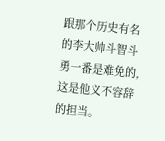跟那个历史有名的李大帅斗智斗勇一番是难免的,这是他义不容辞的担当。